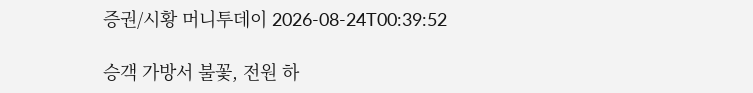증권/시황 머니투데이 2026-08-24T00:39:52

승객 가방서 불꽃, 전원 하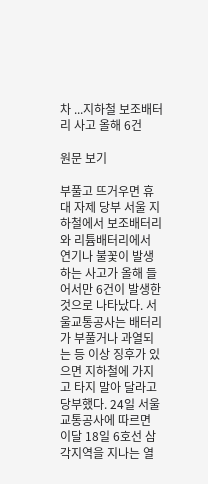차 ...지하철 보조배터리 사고 올해 6건

원문 보기

부풀고 뜨거우면 휴대 자제 당부 서울 지하철에서 보조배터리와 리튬배터리에서 연기나 불꽃이 발생하는 사고가 올해 들어서만 6건이 발생한 것으로 나타났다. 서울교통공사는 배터리가 부풀거나 과열되는 등 이상 징후가 있으면 지하철에 가지고 타지 말아 달라고 당부했다. 24일 서울교통공사에 따르면 이달 18일 6호선 삼각지역을 지나는 열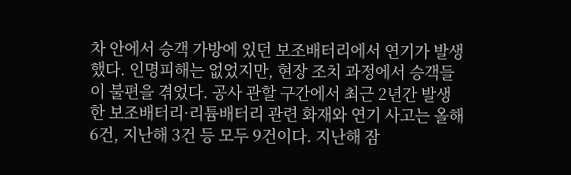차 안에서 승객 가방에 있던 보조배터리에서 연기가 발생했다. 인명피해는 없었지만, 현장 조치 과정에서 승객들이 불편을 겪었다. 공사 관할 구간에서 최근 2년간 발생한 보조배터리·리튬배터리 관련 화재와 연기 사고는 올해 6건, 지난해 3건 등 모두 9건이다. 지난해 잠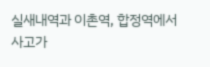실새내역과 이촌역, 합정역에서 사고가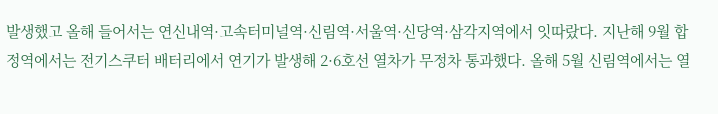발생했고 올해 들어서는 연신내역·고속터미널역·신림역·서울역·신당역·삼각지역에서 잇따랐다. 지난해 9월 합정역에서는 전기스쿠터 배터리에서 연기가 발생해 2·6호선 열차가 무정차 통과했다. 올해 5월 신림역에서는 열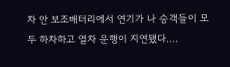차 안 보조배터리에서 연기가 나 승객들이 모두 하차하고 열차 운행이 지연됐다....